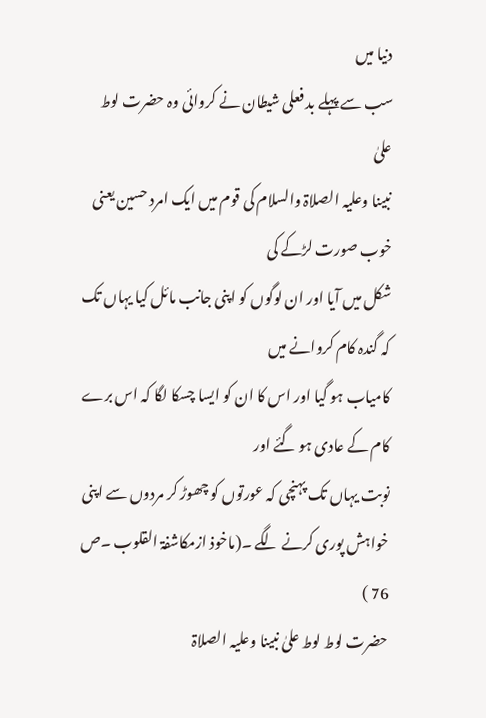دنیا میں
سب سے پہلے بد فعلی شیطان نے کروائی وہ حضرت لوط علیٰ
نبینا وعلیہ الصلاۃ والسلام کی قوم میں ایک امرد حسین یعنی خوب صورت لڑکے کی
شکل میں آیا اور ان لوگوں کو اپنی جانب مائل کیا یہاں تک کہ گندہ کام کروانے میں
کامیاب ہو گیا اور اس کا ان کو ایسا چسکا لگا کہ اس برے کام کے عادی ہو گئے اور
نوبت یہاں تک پہنچی کہ عورتوں کو چھوڑ کر مردوں سے اپنی خواہش پوری کرنے لگے ۔(ماخوذ ازمکاشفۃ القلوب ۔ص 76 )
حضرت لوط لوط علیٰ نبینا وعلیہ الصلاۃ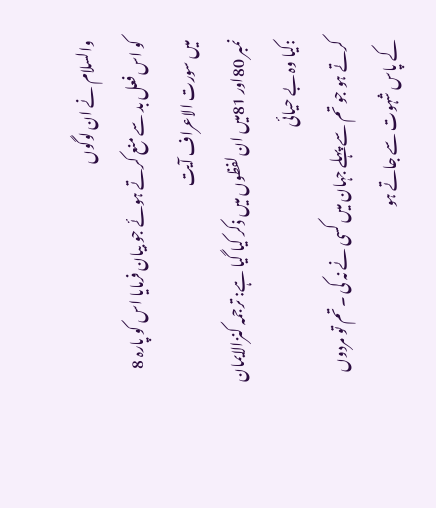والسلام نے ان لوگوں
کو اس فعل بد سے منع کرتے ہوئے جو بیان فرمایا اس کو پارہ 8 میں سورت الاعراف آیت
نمبر 80اور 81میں ان لفظوں میں ذکر کیا گیا ہے: ترجمہ کنزالایمان :کیا وہ بے حیائی
کرتے ہو جو تم سے پہلے جہان میں کسی نے نہ کی ۔تم تو مردوں کے پاس شہوت سے جاتے ہو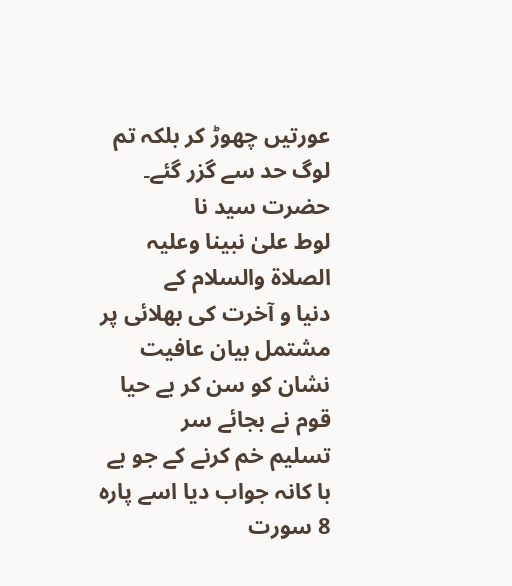عورتیں چھوڑ کر بلکہ تم لوگ حد سے گزر گئے۔
حضرت سید نا
لوط علیٰ نبینا وعلیہ الصلاۃ والسلام کے
دنیا و آخرت کی بھلائی پر مشتمل بیان عافیت نشان کو سن کر بے حیا قوم نے بجائے سر
تسلیم خم کرنے کے جو بے با کانہ جواب دیا اسے پارہ 8 سورت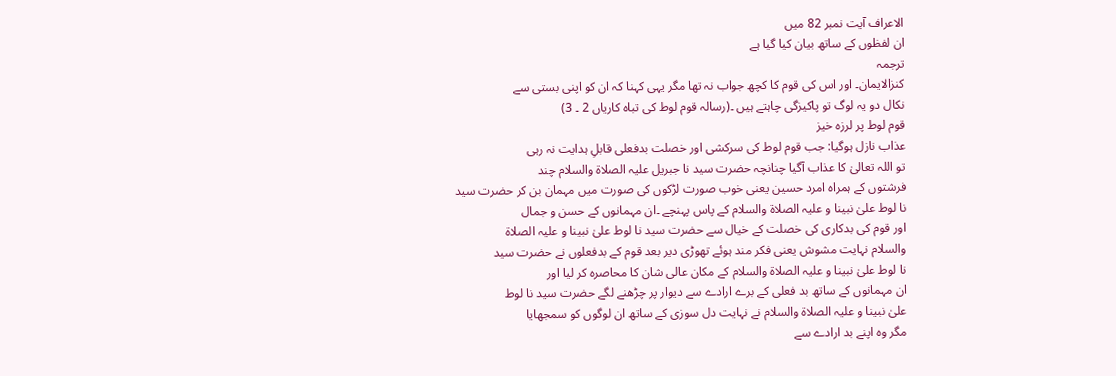الاعراف آیت نمبر 82 میں
ان لفظوں کے ساتھ بیان کیا گیا ہے
ترجمہ
کنزالایمان۔ اور اس کی قوم کا کچھ جواب نہ تھا مگر یہی کہنا کہ ان کو اپنی بستی سے
نکال دو یہ لوگ تو پاکیزگی چاہتے ہیں ۔(رسالہ قوم لوط کی تباہ کاریاں 2 ۔ 3)
قوم لوط پر لرزہ خیز
عذاب نازل ہوگیا: جب قوم لوط کی سرکشی اور خصلت بدفعلی قابلِ ہدایت نہ رہی
تو اللہ تعالیٰ کا عذاب آگیا چنانچہ حضرت سید نا جبریل علیہ الصلاۃ والسلام چند
فرشتوں کے ہمراہ امرد حسین یعنی خوب صورت لڑکوں کی صورت میں مہمان بن کر حضرت سید
نا لوط علیٰ نبینا و علیہ الصلاۃ والسلام کے پاس پہنچے ۔ان مہمانوں کے حسن و جمال
اور قوم کی بدکاری کی خصلت کے خیال سے حضرت سید نا لوط علیٰ نبینا و علیہ الصلاۃ
والسلام نہایت مشوش یعنی فکر مند ہوئے تھوڑی دیر بعد قوم کے بدفعلوں نے حضرت سید
نا لوط علیٰ نبینا و علیہ الصلاۃ والسلام کے مکان عالی شان کا محاصرہ کر لیا اور
ان مہمانوں کے ساتھ بد فعلی کے برے ارادے سے دیوار پر چڑھنے لگے حضرت سید نا لوط
علیٰ نبینا و علیہ الصلاۃ والسلام نے نہایت دل سوزی کے ساتھ ان لوگوں کو سمجھایا
مگر وہ اپنے بد ارادے سے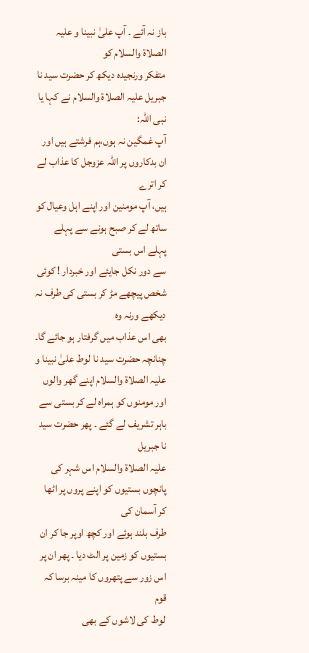باز نہ آئے ۔ آپ علیٰ نبینا و علیہ الصلاۃ والسلام کو
متفکر ورنجیدہ دیکھ کر حضرت سید نا جبریل علیہ الصلاۃ والسلام نے کہا یا نبی اللہ:
آپ غمگین نہ ہوں،ہم فرشتے ہیں اور ان بدکاروں پر اللہ عزوجل کا عذاب لے کر اترے
ہیں، آپ مومنین اور اپنے اہل وعیال کو ساتھ لے کر صبح ہونے سے پہلے پہلے اس بستی
سے دور نکل جایئے اور خبردار ! کوئی شخص پیچھے مڑ کر بستی کی طرف نہ دیکھے ورنہ وہ
بھی اس عذاب میں گرفتار ہو جائے گا۔ چنانچہ حضرت سید نا لوط علیٰ نبینا و علیہ الصلاۃ والسلام اپنے گھر والوں
اور مومنوں کو ہمراہ لے کر بستی سے باہر تشریف لے گئے ۔ پھر حضرت سید نا جبریل
علیہ الصلاۃ والسلام اس شہر کی پانچوں بستیوں کو اپنے پروں پر اٹھا کر آسمان کی
طرف بلند ہوئے اور کچھ اوپر جا کر ان بستیوں کو زمین پر الٹ دیا ۔ پھر ان پر اس زور سے پتھروں کا مینہ برسا کہ قوم
لوط کی لاشوں کے بھی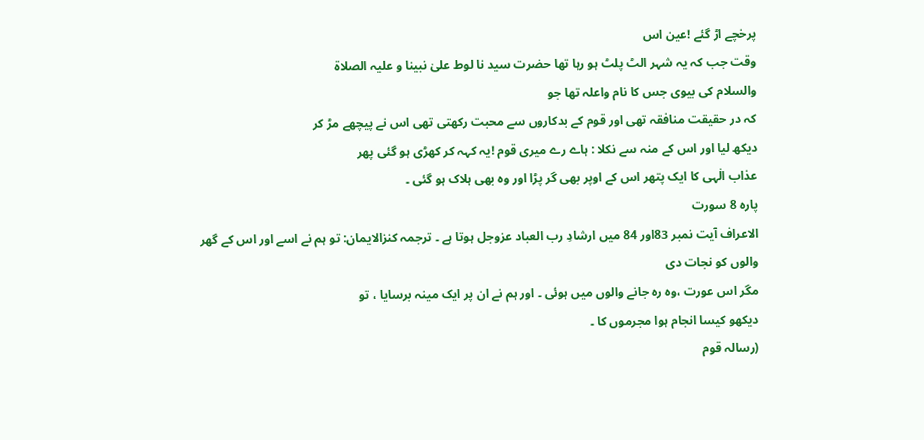پرخچے اڑ گئے !عین اس
وقت جب کہ یہ شہر الٹ پلٹ ہو رہا تھا حضرت سید نا لوط علیٰ نبینا و علیہ الصلاۃ
والسلام کی بیوی جس کا نام واعلہ تھا جو
کہ در حقیقت منافقہ تھی اور قوم کے بدکاروں سے محبت رکھتی تھی اس نے پیچھے مڑ کر
دیکھ لیا اور اس کے منہ سے نکلا : ہاے رے میری قوم !یہ کہہ کر کھڑی ہو گئی پھر
عذاب الٰہی کا ایک پتھر اس کے اوپر بھی گر پڑا اور وہ بھی ہلاک ہو گئی ۔
پارہ 8 سورت
الاعراف آیت نمبر 83اور 84 میں ارشادِ رب العباد عزوجل ہوتا ہے ۔ ترجمہ کنزالایمان: تو ہم نے اسے اور اس کے گھر والوں کو نجات دی
مگر اس عورت ،وہ رہ جانے والوں میں ہوئی ۔ اور ہم نے ان پر ایک مینہ برسایا ، تو
دیکھو کیسا انجام ہوا مجرموں کا ۔
(رسالہ قوم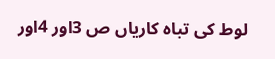لوط کی تباہ کاریاں ص 3اور 4اور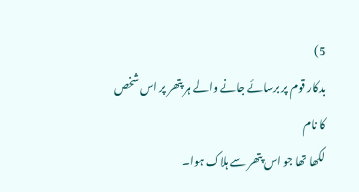5)
بدکار قوم پر برسائے جانے والے ہر پتھر پر اس شخص کا نام
لکھا تھا جو اس پتھر سے ہلاک ہوا۔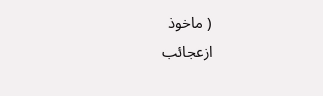( ماخوذ
ازعجائب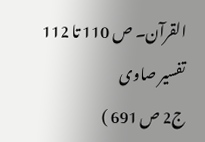القرآن۔ ص 110 تا 112 تفسیر صاوی
ج2 ص 691 )